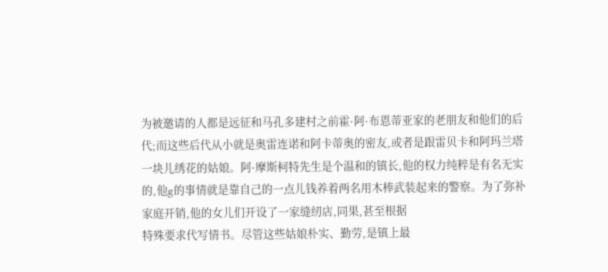为被邀请的人都是远征和马孔多建村之前霍·阿·布恩蒂亚家的老朋友和他们的后
代;而这些后代从小就是奥雷连诺和阿卡蒂奥的密友,或者是跟雷贝卡和阿玛兰塔
一块儿绣花的姑娘。阿·摩斯柯特先生是个温和的镇长,他的权力纯粹是有名无实
的,他g的事情就是靠自己的一点儿钱养着两名用木棒武装起来的警察。为了弥补
家庭开销,他的女儿们开设了一家缝纫店,同果,甚至根据
特殊要求代写情书。尽管这些姑娘朴实、勤劳,是镇上最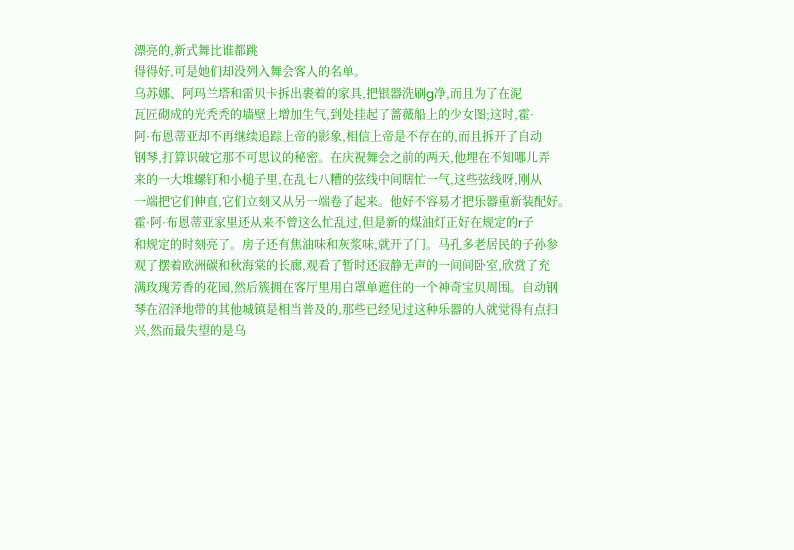漂亮的,新式舞比谁都跳
得得好,可是她们却没列入舞会客人的名单。
乌苏娜、阿玛兰塔和雷贝卡拆出裹着的家具,把银器洗刷g净,而且为了在泥
瓦匠砌成的光秃秃的墙壁上增加生气,到处挂起了蔷薇船上的少女图;这时,霍·
阿·布恩蒂亚却不再继续追踪上帝的影象,相信上帝是不存在的,而且拆开了自动
钢琴,打算识破它那不可思议的秘密。在庆祝舞会之前的两天,他埋在不知哪儿弄
来的一大堆螺钉和小槌子里,在乱七八糟的弦线中间瞎忙一气,这些弦线呀,刚从
一端把它们伸直,它们立刻又从另一端卷了起来。他好不容易才把乐器重新装配好。
霍·阿·布恩蒂亚家里还从来不曾这么忙乱过,但是新的煤油灯正好在规定的r子
和规定的时刻亮了。房子还有焦油味和灰浆味,就开了门。马孔多老居民的子孙参
观了摆着欧洲碳和秋海棠的长廊,观看了暂时还寂静无声的一间间卧室,欣赏了充
满玫瑰芳香的花园,然后簇拥在客厅里用白罩单遮住的一个神奇宝贝周围。自动钢
琴在沼泽地带的其他城镇是相当普及的,那些已经见过这种乐器的人就觉得有点扫
兴,然而最失望的是乌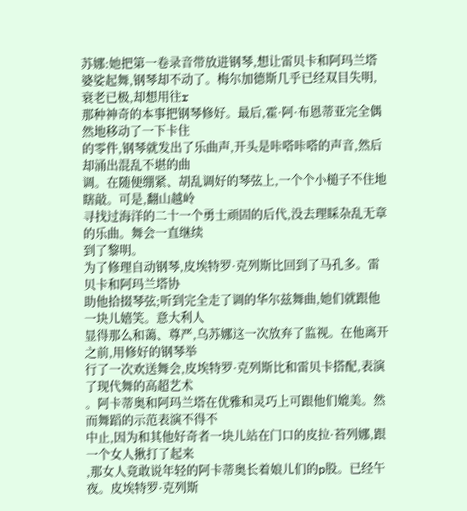苏娜:她把第一卷录音带放进钢琴,想让雷贝卡和阿玛兰塔
婆娑起舞,钢琴却不动了。梅尔加德斯几乎已经双目失明,衰老已极,却想用往r
那种神奇的本事把钢琴修好。最后,霍·阿·布恩蒂亚完全偶然地移动了一下卡住
的零件,钢琴就发出了乐曲声,开头是咔嗒咔嗒的声音,然后却涌出混乱不堪的曲
调。在随便绷紧、胡乱调好的琴弦上,一个个小槌子不住地瞎敲。可是,翻山越岭
寻找过海洋的二十一个勇士顽固的后代,没去理睬杂乱无章的乐曲。舞会一直继续
到了黎明。
为了修理自动钢琴,皮埃特罗·克列斯比回到了马孔多。雷贝卡和阿玛兰塔协
助他拾掇琴弦;听到完全走了调的华尔兹舞曲,她们就跟他一块儿嬉笑。意大利人
显得那么和蔼、尊严,乌苏娜这一次放弃了监视。在他离开之前,用修好的钢琴举
行了一次欢送舞会,皮埃特罗·克列斯比和雷贝卡搭配,表演了现代舞的高超艺术
。阿卡蒂奥和阿玛兰塔在优雅和灵巧上可跟他们媲美。然而舞蹈的示范表演不得不
中止,因为和其他好奇者一块儿站在门口的皮拉·苔列娜,跟一个女人揪打了起来
,那女人竟敢说年轻的阿卡蒂奥长着娘儿们的p股。已经午夜。皮埃特罗·克列斯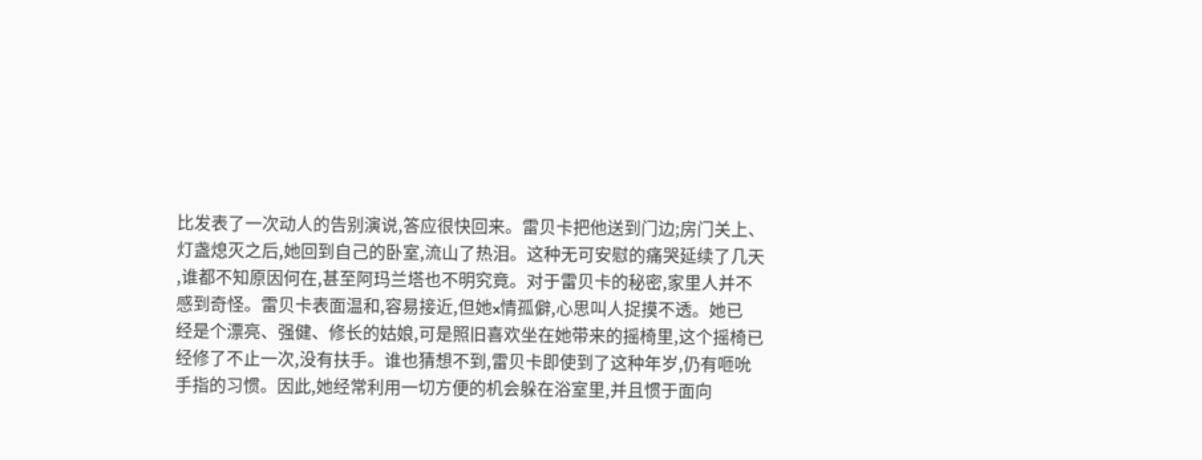比发表了一次动人的告别演说,答应很快回来。雷贝卡把他送到门边;房门关上、
灯盏熄灭之后,她回到自己的卧室,流山了热泪。这种无可安慰的痛哭延续了几天
,谁都不知原因何在,甚至阿玛兰塔也不明究竟。对于雷贝卡的秘密,家里人并不
感到奇怪。雷贝卡表面温和,容易接近,但她x情孤僻,心思叫人捉摸不透。她已
经是个漂亮、强健、修长的姑娘,可是照旧喜欢坐在她带来的摇椅里,这个摇椅已
经修了不止一次,没有扶手。谁也猜想不到,雷贝卡即使到了这种年岁,仍有咂吮
手指的习惯。因此,她经常利用一切方便的机会躲在浴室里,并且惯于面向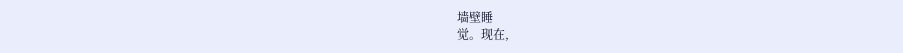墙壁睡
觉。现在,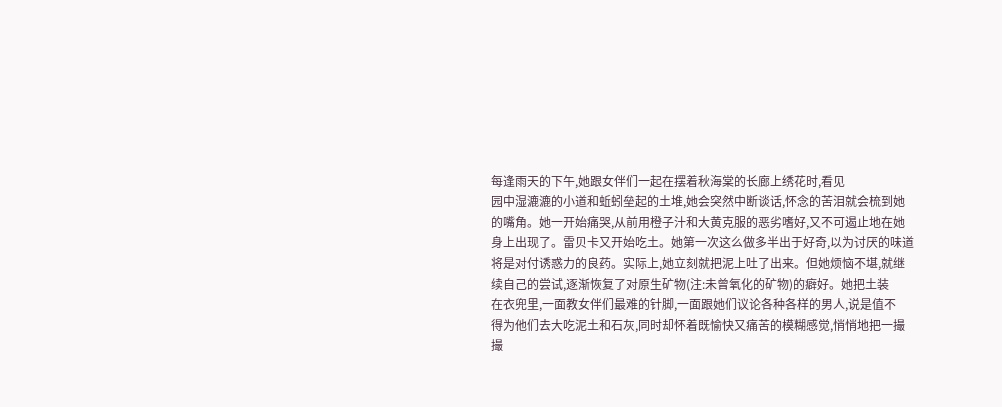每逢雨天的下午,她跟女伴们一起在摆着秋海棠的长廊上绣花时,看见
园中湿漉漉的小道和蚯蚓垒起的土堆,她会突然中断谈话,怀念的苦泪就会梳到她
的嘴角。她一开始痛哭,从前用橙子汁和大黄克服的恶劣嗜好,又不可遏止地在她
身上出现了。雷贝卡又开始吃土。她第一次这么做多半出于好奇,以为讨厌的味道
将是对付诱惑力的良药。实际上,她立刻就把泥上吐了出来。但她烦恼不堪,就继
续自己的尝试,逐渐恢复了对原生矿物(注:未曾氧化的矿物)的癖好。她把土装
在衣兜里,一面教女伴们最难的针脚,一面跟她们议论各种各样的男人,说是值不
得为他们去大吃泥土和石灰,同时却怀着既愉快又痛苦的模糊感觉,悄悄地把一撮
撮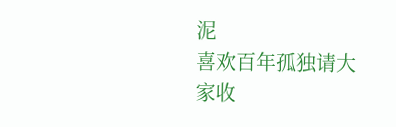泥
喜欢百年孤独请大家收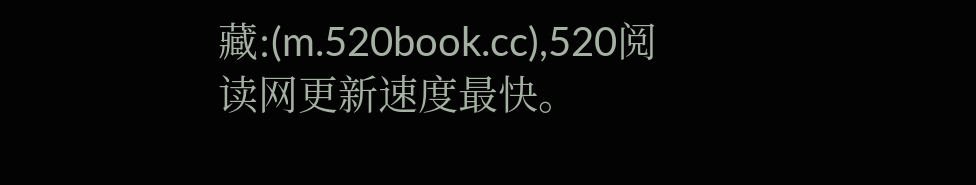藏:(m.520book.cc),520阅读网更新速度最快。